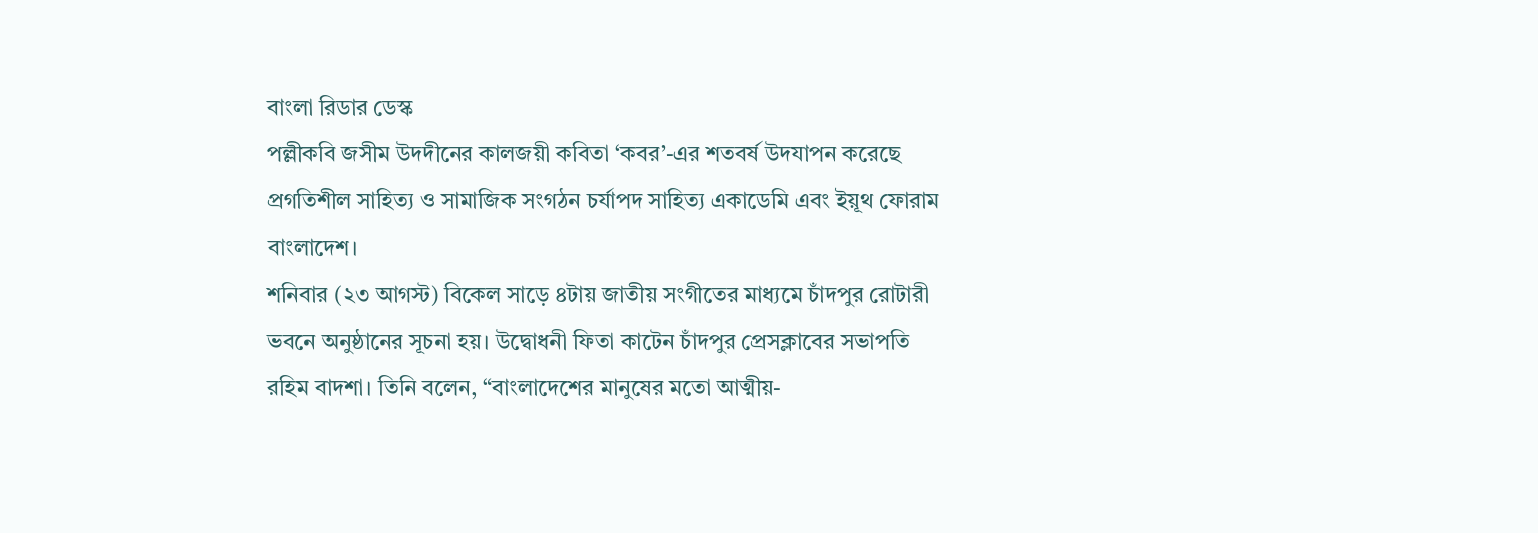বাংলা রিডার ডেস্ক
পল্লীকবি জসীম উদদীনের কালজয়ী কবিতা ‘কবর’-এর শতবর্ষ উদযাপন করেছে প্রগতিশীল সাহিত্য ও সামাজিক সংগঠন চর্যাপদ সাহিত্য একাডেমি এবং ইয়ূথ ফোরাম বাংলাদেশ।
শনিবার (২৩ আগস্ট) বিকেল সাড়ে ৪টায় জাতীয় সংগীতের মাধ্যমে চাঁদপুর রোটারী ভবনে অনুষ্ঠানের সূচনা হয়। উদ্বোধনী ফিতা কাটেন চাঁদপুর প্রেসক্লাবের সভাপতি রহিম বাদশা। তিনি বলেন, “বাংলাদেশের মানুষের মতো আত্মীয়-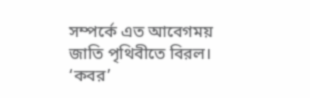সম্পর্কে এত আবেগময় জাতি পৃথিবীতে বিরল। ‘কবর’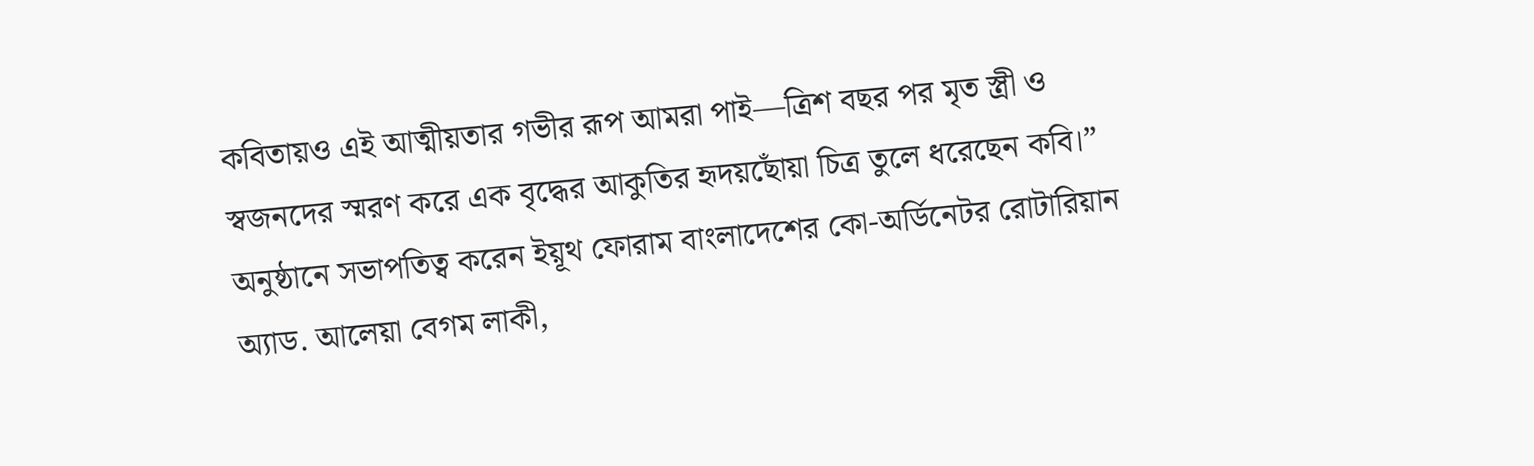কবিতায়ও এই আত্মীয়তার গভীর রূপ আমরা পাই—ত্রিশ বছর পর মৃত স্ত্রী ও স্বজনদের স্মরণ করে এক বৃদ্ধের আকুতির হৃদয়ছোঁয়া চিত্র তুলে ধরেছেন কবি।”
অনুষ্ঠানে সভাপতিত্ব করেন ইয়ূথ ফোরাম বাংলাদেশের কো-অর্ডিনেটর রোটারিয়ান অ্যাড. আলেয়া বেগম লাকী,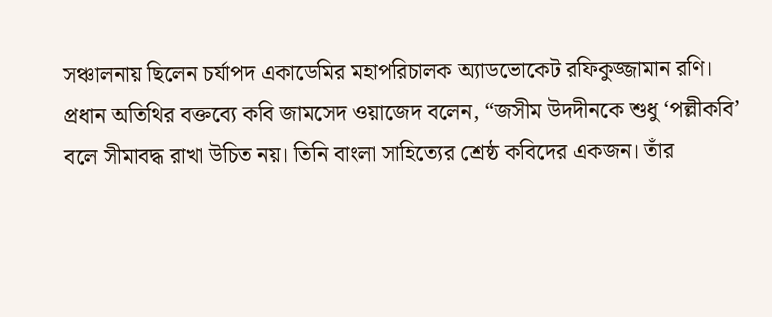সঞ্চালনায় ছিলেন চর্যাপদ একাডেমির মহাপরিচালক অ্যাডভোকেট রফিকুজ্জামান রণি।
প্রধান অতিথির বক্তব্যে কবি জামসেদ ওয়াজেদ বলেন, “জসীম উদদীনকে শুধু ‘পল্লীকবি’ বলে সীমাবদ্ধ রাখা উচিত নয়। তিনি বাংলা সাহিত্যের শ্রেষ্ঠ কবিদের একজন। তাঁর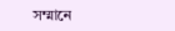সম্মানে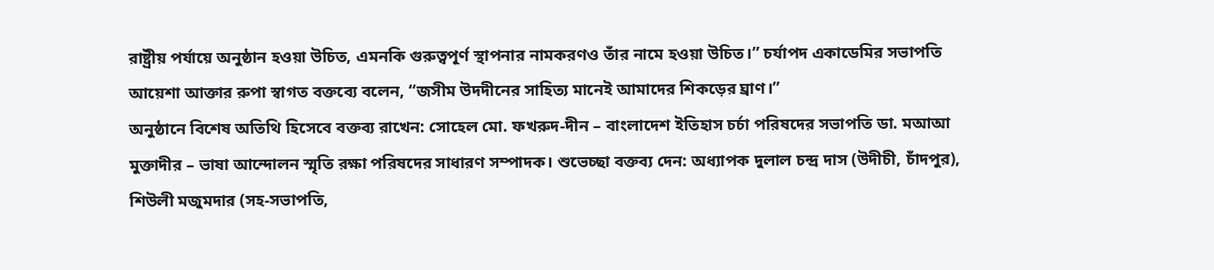রাষ্ট্রীয় পর্যায়ে অনুষ্ঠান হওয়া উচিত, এমনকি গুরুত্বপূর্ণ স্থাপনার নামকরণও তাঁর নামে হওয়া উচিত।” চর্যাপদ একাডেমির সভাপতি আয়েশা আক্তার রুপা স্বাগত বক্তব্যে বলেন, “জসীম উদদীনের সাহিত্য মানেই আমাদের শিকড়ের ঘ্রাণ।”
অনুষ্ঠানে বিশেষ অতিথি হিসেবে বক্তব্য রাখেন: সোহেল মো. ফখরুদ-দীন – বাংলাদেশ ইতিহাস চর্চা পরিষদের সভাপতি ডা. মআআ মুক্তাদীর – ভাষা আন্দোলন স্মৃতি রক্ষা পরিষদের সাধারণ সম্পাদক। শুভেচ্ছা বক্তব্য দেন: অধ্যাপক দুলাল চন্দ্র দাস (উদীচী, চাঁদপুর), শিউলী মজুমদার (সহ-সভাপতি,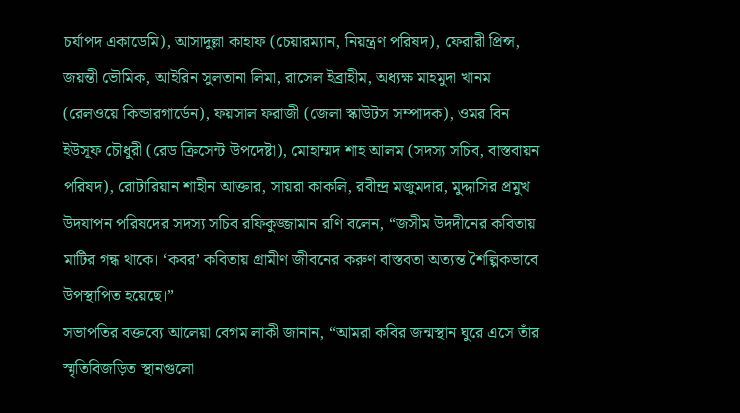চর্যাপদ একাডেমি), আসাদুল্লা কাহাফ (চেয়ারম্যান, নিয়ন্ত্রণ পরিষদ), ফেরারী প্রিন্স, জয়ন্তী ভৌমিক, আইরিন সুলতানা লিমা, রাসেল ইব্রাহীম, অধ্যক্ষ মাহমুদা খানম (রেলওয়ে কিন্ডারগার্ডেন), ফয়সাল ফরাজী (জেলা স্কাউটস সম্পাদক), ওমর বিন ইউসূফ চৌধুরী (রেড ক্রিসেন্ট উপদেষ্টা), মোহাম্মদ শাহ আলম (সদস্য সচিব, বাস্তবায়ন পরিষদ), রোটারিয়ান শাহীন আক্তার, সায়রা কাকলি, রবীন্দ্র মজুমদার, মুদ্দাসির প্রমুখ
উদযাপন পরিষদের সদস্য সচিব রফিকুজ্জামান রণি বলেন, “জসীম উদদীনের কবিতায় মাটির গন্ধ থাকে। ‘কবর’ কবিতায় গ্রামীণ জীবনের করুণ বাস্তবতা অত্যন্ত শৈল্পিকভাবে উপস্থাপিত হয়েছে।”
সভাপতির বক্তব্যে আলেয়া বেগম লাকী জানান, “আমরা কবির জন্মস্থান ঘুরে এসে তাঁর স্মৃতিবিজড়িত স্থানগুলো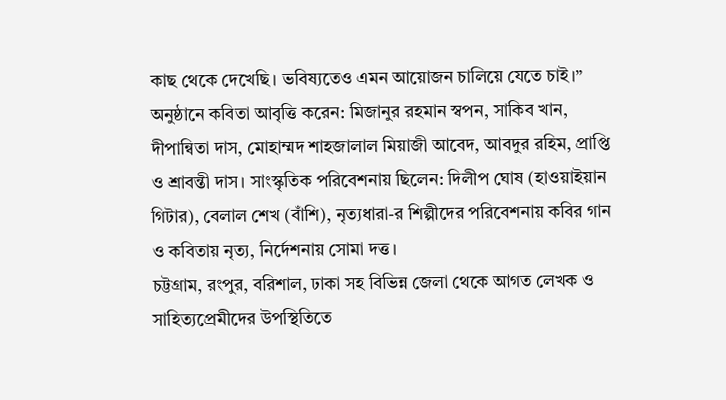কাছ থেকে দেখেছি। ভবিষ্যতেও এমন আয়োজন চালিয়ে যেতে চাই।”
অনুষ্ঠানে কবিতা আবৃত্তি করেন: মিজানুর রহমান স্বপন, সাকিব খান, দীপান্বিতা দাস, মোহাম্মদ শাহজালাল মিয়াজী আবেদ, আবদুর রহিম, প্রাপ্তি ও শ্রাবন্তী দাস। সাংস্কৃতিক পরিবেশনায় ছিলেন: দিলীপ ঘোষ (হাওয়াইয়ান গিটার), বেলাল শেখ (বাঁশি), নৃত্যধারা-র শিল্পীদের পরিবেশনায় কবির গান ও কবিতায় নৃত্য, নির্দেশনায় সোমা দত্ত।
চট্টগ্রাম, রংপুর, বরিশাল, ঢাকা সহ বিভিন্ন জেলা থেকে আগত লেখক ও সাহিত্যপ্রেমীদের উপস্থিতিতে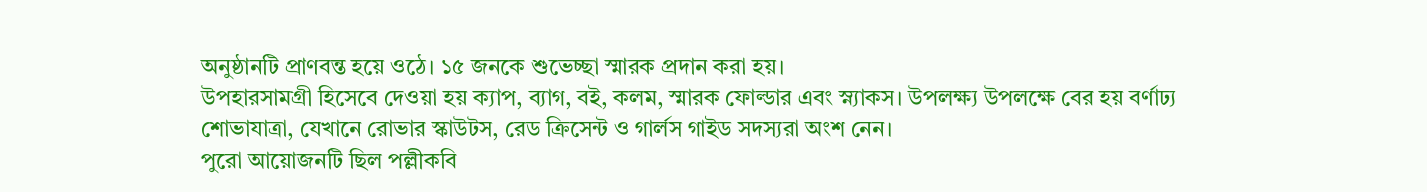অনুষ্ঠানটি প্রাণবন্ত হয়ে ওঠে। ১৫ জনকে শুভেচ্ছা স্মারক প্রদান করা হয়।
উপহারসামগ্রী হিসেবে দেওয়া হয় ক্যাপ, ব্যাগ, বই, কলম, স্মারক ফোল্ডার এবং স্ন্যাকস। উপলক্ষ্য উপলক্ষে বের হয় বর্ণাঢ্য শোভাযাত্রা, যেখানে রোভার স্কাউটস, রেড ক্রিসেন্ট ও গার্লস গাইড সদস্যরা অংশ নেন।
পুরো আয়োজনটি ছিল পল্লীকবি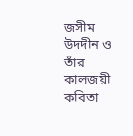জসীম উদদীন ও তাঁর কালজয়ী কবিতা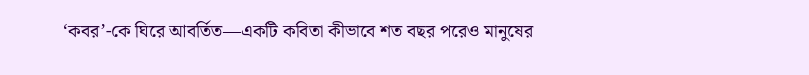‘কবর’-কে ঘিরে আবর্তিত—একটি কবিতা কীভাবে শত বছর পরেও মানুষের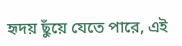হৃদয় ছুঁয়ে যেতে পারে, এই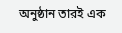অনুষ্ঠান তারই এক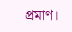প্রমাণ।